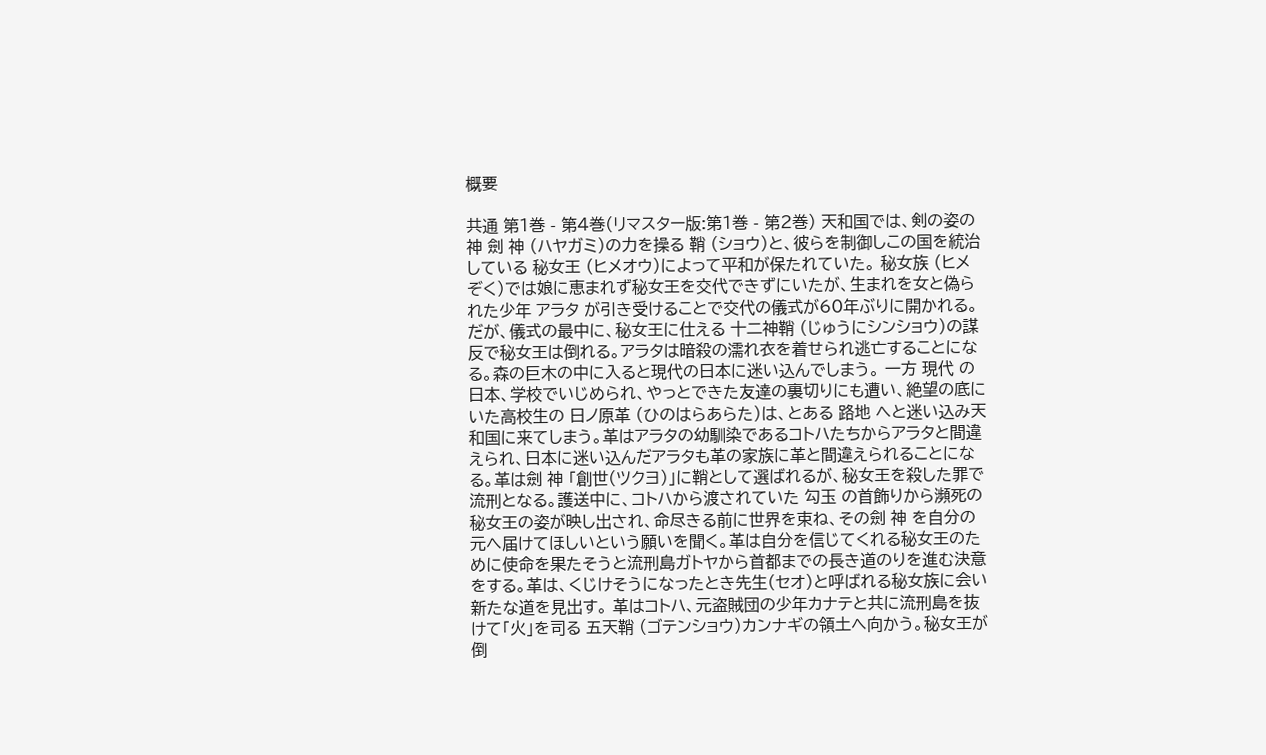概要

共通 第1巻 - 第4巻(リマスター版:第1巻 - 第2巻) 天和国では、剣の姿の神 劍 神 (ハヤガミ)の力を操る 鞘 (ショウ)と、彼らを制御しこの国を統治している 秘女王 (ヒメオウ)によって平和が保たれていた。 秘女族 (ヒメぞく)では娘に恵まれず秘女王を交代できずにいたが、生まれを女と偽られた少年 アラタ が引き受けることで交代の儀式が60年ぶりに開かれる。だが、儀式の最中に、秘女王に仕える 十二神鞘 (じゅうにシンショウ)の謀反で秘女王は倒れる。アラタは暗殺の濡れ衣を着せられ逃亡することになる。森の巨木の中に入ると現代の日本に迷い込んでしまう。 一方 現代 の日本、学校でいじめられ、やっとできた友達の裏切りにも遭い、絶望の底にいた高校生の 日ノ原革 (ひのはらあらた)は、とある 路地 へと迷い込み天和国に来てしまう。革はアラタの幼馴染であるコトハたちからアラタと間違えられ、日本に迷い込んだアラタも革の家族に革と間違えられることになる。革は劍 神 「創世(ツクヨ)」に鞘として選ばれるが、秘女王を殺した罪で流刑となる。護送中に、コトハから渡されていた 勾玉 の首飾りから瀕死の秘女王の姿が映し出され、命尽きる前に世界を束ね、その劍 神 を自分の元へ届けてほしいという願いを聞く。革は自分を信じてくれる秘女王のために使命を果たそうと流刑島ガトヤから首都までの長き道のりを進む決意をする。革は、くじけそうになったとき先生(セオ)と呼ばれる秘女族に会い新たな道を見出す。 革はコトハ、元盗賊団の少年カナテと共に流刑島を抜けて「火」を司る 五天鞘 (ゴテンショウ)カンナギの領土へ向かう。秘女王が倒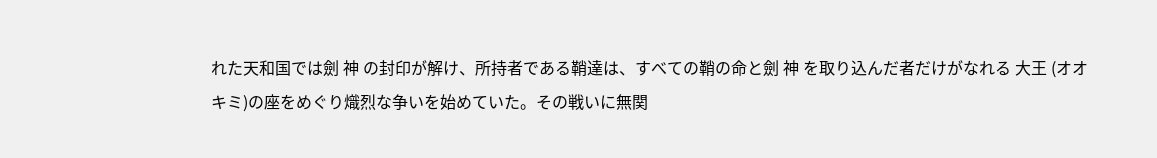れた天和国では劍 神 の封印が解け、所持者である鞘達は、すべての鞘の命と劍 神 を取り込んだ者だけがなれる 大王 (オオキミ)の座をめぐり熾烈な争いを始めていた。その戦いに無関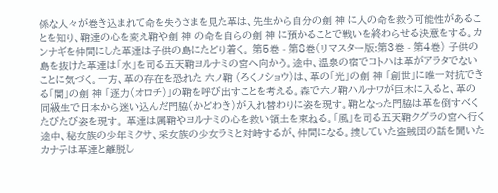係な人々が巻き込まれて命を失うさまを見た革は、先生から自分の劍 神 に人の命を救う可能性があることを知り、鞘達の心を変え鞘や劍 神 の命を自らの劍 神 に預かることで戦いを終わらせる決意をする。カンナギを仲間にした革達は子供の島にたどり着く。 第5巻 - 第8巻(リマスター版:第3巻 - 第4巻) 子供の島を抜けた革達は「水」を司る五天鞘ヨルナミの宮へ向かう。途中、温泉の宿でコトハは革がアラタでないことに気づく。一方、革の存在を恐れた 六ノ鞘 (ろくノショウ)は、革の「光」の劍 神 「創世」に唯一対抗できる「闇」の劍 神 「逐力(オロチ)」の鞘を呼び出すことを考える。森で六ノ鞘ハルナワが巨木に入ると、革の同級生で日本から迷い込んだ門脇(かどわき)が入れ替わりに姿を現す。鞘となった門脇は革を倒すべくたびたび姿を現す。 革達は属鞘やヨルナミの心を救い領土を束ねる。「風」を司る五天鞘クグラの宮へ行く途中、秘女族の少年ミクサ、采女族の少女ラミと対峙するが、仲間になる。捜していた盗賊団の話を聞いたカナテは革達と離脱し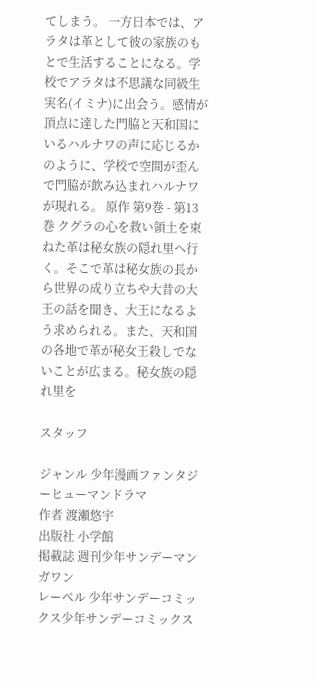てしまう。 一方日本では、アラタは革として彼の家族のもとで生活することになる。学校でアラタは不思議な同級生実名(イミナ)に出会う。感情が頂点に達した門脇と天和国にいるハルナワの声に応じるかのように、学校で空間が歪んで門脇が飲み込まれハルナワが現れる。 原作 第9巻 - 第13巻 クグラの心を救い領土を束ねた革は秘女族の隠れ里へ行く。そこで革は秘女族の長から世界の成り立ちや大昔の大王の話を聞き、大王になるよう求められる。また、天和国の各地で革が秘女王殺しでないことが広まる。秘女族の隠れ里を

スタッフ

ジャンル 少年漫画ファンタジーヒューマンドラマ
作者 渡瀬悠宇
出版社 小学館
掲載誌 週刊少年サンデーマンガワン
レーベル 少年サンデーコミックス少年サンデーコミックス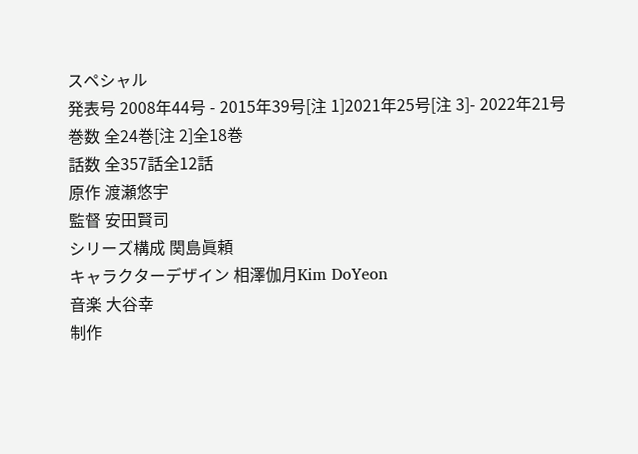スペシャル
発表号 2008年44号 - 2015年39号[注 1]2021年25号[注 3]- 2022年21号
巻数 全24巻[注 2]全18巻
話数 全357話全12話
原作 渡瀬悠宇
監督 安田賢司
シリーズ構成 関島眞頼
キャラクターデザイン 相澤伽月Kim DoYeon
音楽 大谷幸
制作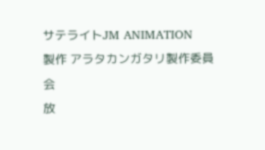サテライトJM ANIMATION
製作 アラタカンガタリ製作委員会
放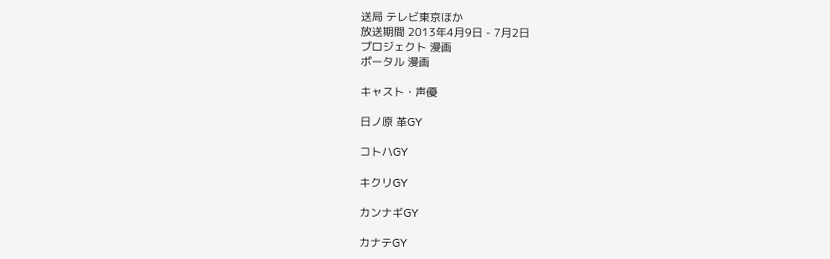送局 テレビ東京ほか
放送期間 2013年4月9日 - 7月2日
プロジェクト 漫画
ポータル 漫画

キャスト・声優

日ノ原 革GY

コトハGY

キクリGY

カンナギGY

カナテGY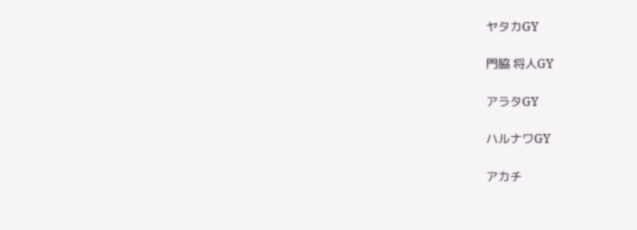ヤタカGY

門脇 将人GY

アラタGY

ハルナワGY

アカチ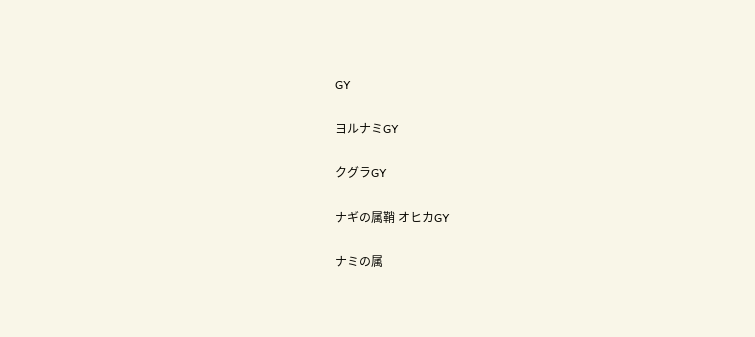GY

ヨルナミGY

クグラGY

ナギの属鞘 オヒカGY

ナミの属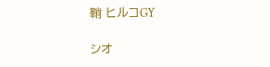鞘 ヒルコGY

シオ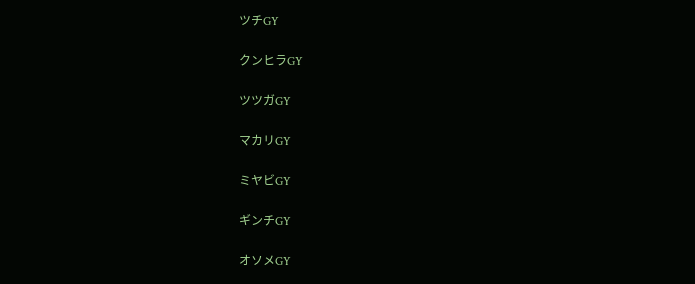ツチGY

クンヒラGY

ツツガGY

マカリGY

ミヤビGY

ギンチGY

オソメGY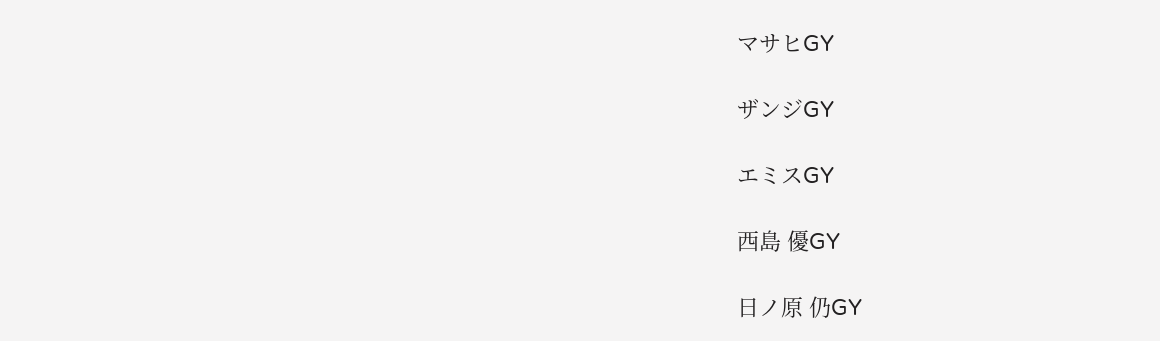マサヒGY

ザンジGY

エミスGY

西島 優GY

日ノ原 仍GY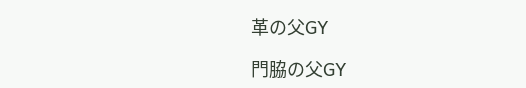革の父GY

門脇の父GY